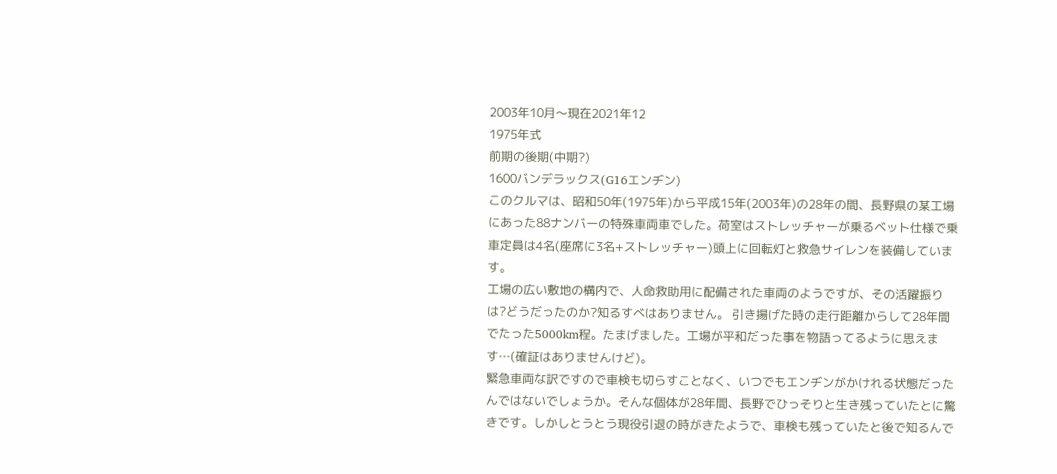2003年10月〜現在2021年12
1975年式
前期の後期(中期?)
1600バンデラックス(G16エンヂン)
このクルマは、昭和50年(1975年)から平成15年(2003年)の28年の間、長野県の某工場にあった88ナンバーの特殊車両車でした。荷室はストレッチャーが乗るベット仕様で乗車定員は4名(座席に3名+ストレッチャー)頭上に回転灯と救急サイレンを装備しています。
工場の広い敷地の構内で、人命救助用に配備された車両のようですが、その活躍振りは?どうだったのか?知るすべはありません。 引き揚げた時の走行距離からして28年間でたった5000km程。たまげました。工場が平和だった事を物語ってるように思えます…(確証はありませんけど)。
緊急車両な訳ですので車検も切らすことなく、いつでもエンヂンがかけれる状態だったんではないでしょうか。そんな個体が28年間、長野でひっそりと生き残っていたとに驚きです。しかしとうとう現役引退の時がきたようで、車検も残っていたと後で知るんで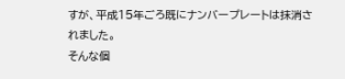すが、平成15年ごろ既にナンバープレートは抹消されました。
そんな個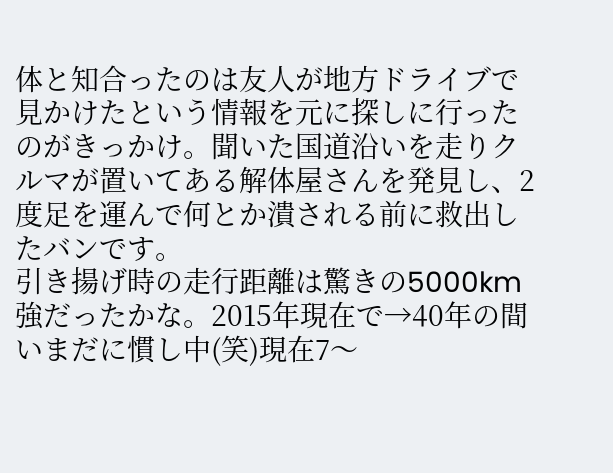体と知合ったのは友人が地方ドライブで見かけたという情報を元に探しに行ったのがきっかけ。聞いた国道沿いを走りクルマが置いてある解体屋さんを発見し、2度足を運んで何とか潰される前に救出したバンです。
引き揚げ時の走行距離は驚きの5000km強だったかな。2015年現在で→40年の間いまだに慣し中(笑)現在7〜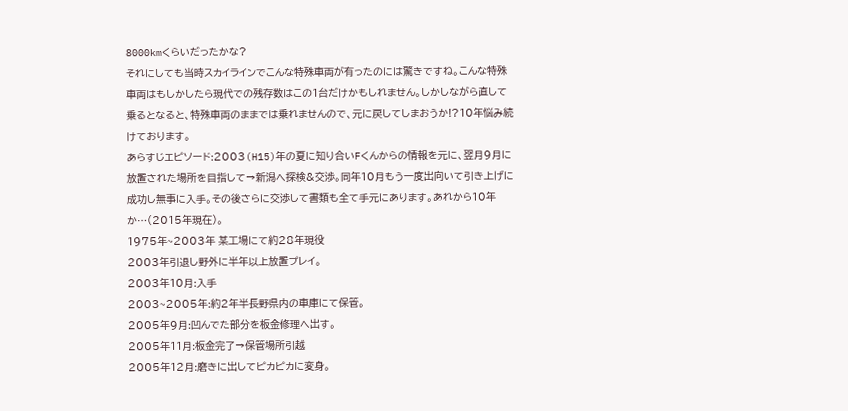8000kmくらいだったかな?
それにしても当時スカイラインでこんな特殊車両が有ったのには驚きですね。こんな特殊車両はもしかしたら現代での残存数はこの1台だけかもしれません。しかしながら直して乗るとなると、特殊車両のままでは乗れませんので、元に戻してしまおうか!?10年悩み続けております。
あらすじエピソード:2003(H15)年の夏に知り合いFくんからの情報を元に、翌月9月に放置された場所を目指して→新潟へ探検&交渉。同年10月もう一度出向いて引き上げに成功し無事に入手。その後さらに交渉して書類も全て手元にあります。あれから10年か…(2015年現在)。
1975年~2003年 某工場にて約28年現役
2003年引退し野外に半年以上放置プレイ。
2003年10月:入手
2003~2005年:約2年半長野県内の車庫にて保管。
2005年9月:凹んでた部分を板金修理へ出す。
2005年11月:板金完了→保管場所引越
2005年12月:磨きに出してピカピカに変身。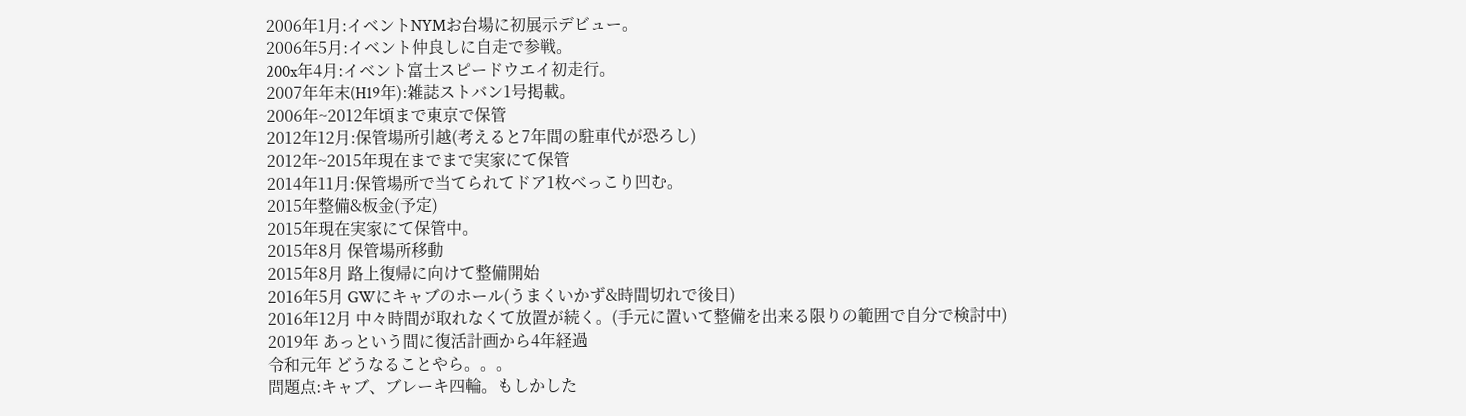2006年1月:イベントNYMお台場に初展示デビュー。
2006年5月:イベント仲良しに自走で参戦。
200x年4月:イベント富士スピードウエイ初走行。
2007年年末(H19年):雑誌ストバン1号掲載。
2006年~2012年頃まで東京で保管
2012年12月:保管場所引越(考えると7年間の駐車代が恐ろし)
2012年~2015年現在までまで実家にて保管
2014年11月:保管場所で当てられてドア1枚べっこり凹む。
2015年整備&板金(予定)
2015年現在実家にて保管中。
2015年8月 保管場所移動
2015年8月 路上復帰に向けて整備開始
2016年5月 GWにキャブのホール(うまくいかず&時間切れで後日)
2016年12月 中々時間が取れなくて放置が続く。(手元に置いて整備を出来る限りの範囲で自分で検討中)
2019年 あっという間に復活計画から4年経過
令和元年 どうなることやら。。。
問題点:キャブ、ブレーキ四輪。もしかした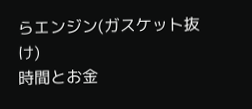らエンジン(ガスケット抜け)
時間とお金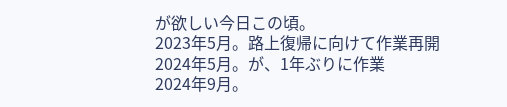が欲しい今日この頃。
2023年5月。路上復帰に向けて作業再開
2024年5月。が、1年ぶりに作業
2024年9月。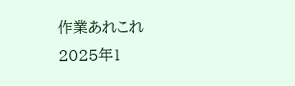作業あれこれ
2025年1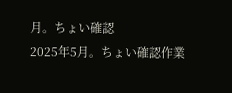月。ちょい確認
2025年5月。ちょい確認作業